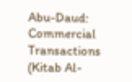Abu-Daud:
Commercial Transactions (Kitab Al-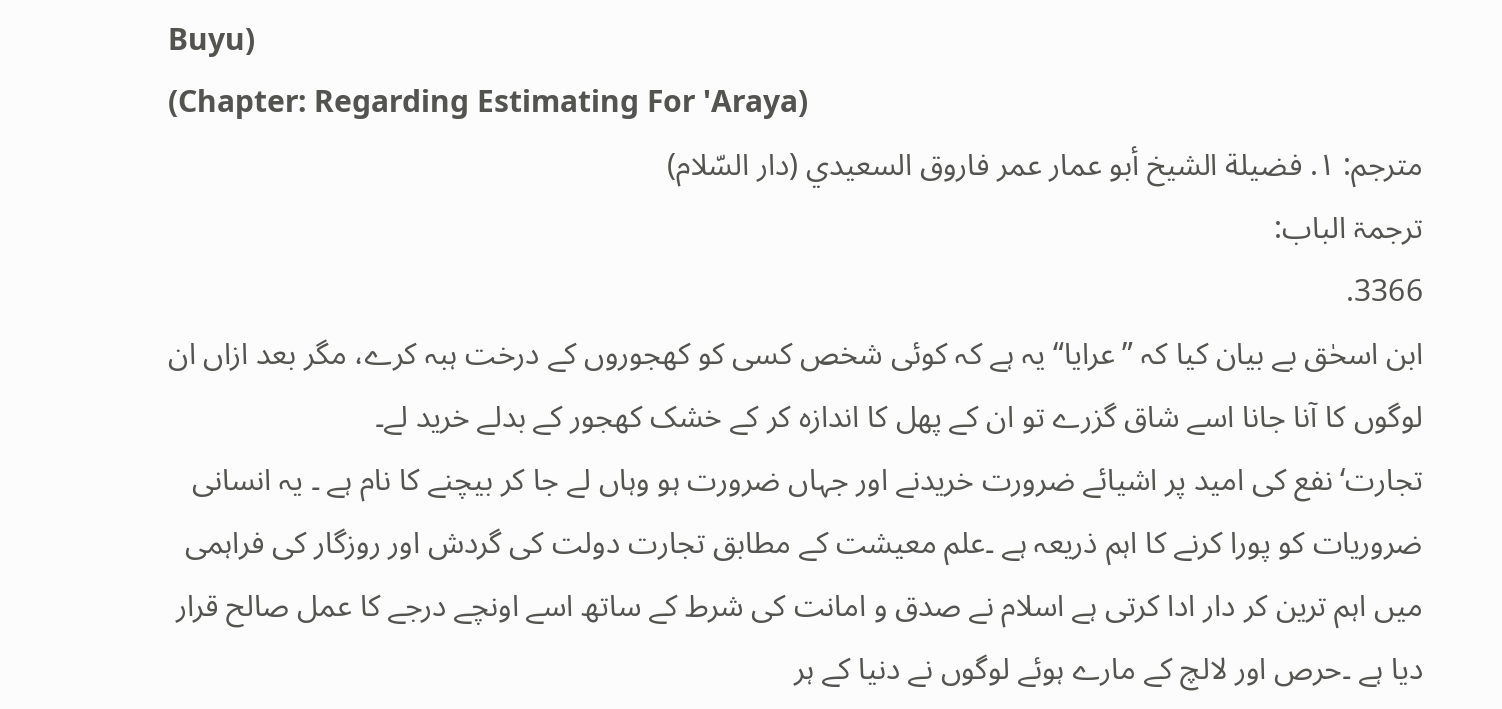Buyu)
(Chapter: Regarding Estimating For 'Araya)
مترجم: ١. فضيلة الشيخ أبو عمار عمر فاروق السعيدي (دار السّلام)
ترجمۃ الباب:
3366.
ابن اسحٰق بے بیان کیا کہ ”عرایا“ یہ ہے کہ کوئی شخص کسی کو کھجوروں کے درخت ہبہ کرے، مگر بعد ازاں ان لوگوں کا آنا جانا اسے شاق گزرے تو ان کے پھل کا اندازہ کر کے خشک کھجور کے بدلے خرید لے۔
تجارت‘نفع کی امید پر اشیائے ضرورت خریدنے اور جہاں ضرورت ہو وہاں لے جا کر بیچنے کا نام ہے ۔ یہ انسانی ضروریات کو پورا کرنے کا اہم ذریعہ ہے ۔علم معیشت کے مطابق تجارت دولت کی گردش اور روزگار کی فراہمی میں اہم ترین کر دار ادا کرتی ہے اسلام نے صدق و امانت کی شرط کے ساتھ اسے اونچے درجے کا عمل صالح قرار دیا ہے ۔حرص اور لالچ کے مارے ہوئے لوگوں نے دنیا کے ہر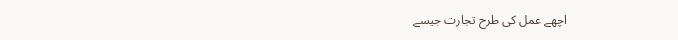اچھے عمل کی طرح تجارت جیسے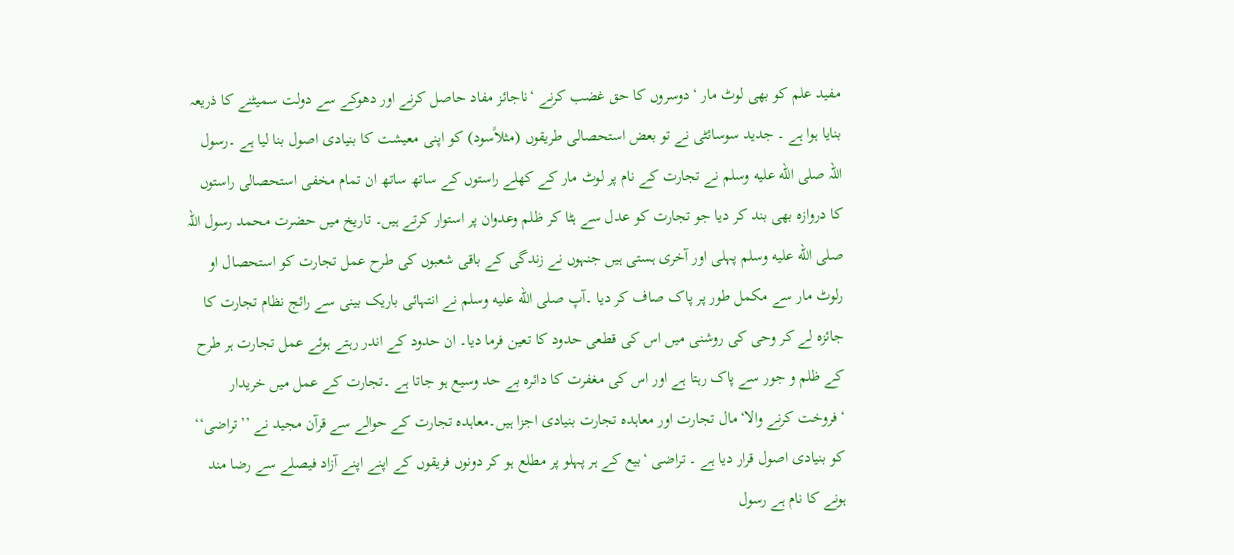مفید علم کو بھی لوٹ مار ‘دوسروں کا حق غضب کرنے ‘ناجائز مفاد حاصل کرنے اور دھوکے سے دولت سمیٹنے کا ذریعہ بنایا ہوا ہے ۔ جدید سوسائٹی نے تو بعض استحصالی طریقوں (مثلاًسود) کو اپنی معیشت کا بنیادی اصول بنا لیا ہے ۔رسول اللہ صلى الله عليه وسلم نے تجارت کے نام پر لوٹ مار کے کھلے راستوں کے ساتھ ساتھ ان تمام مخفی استحصالی راستوں کا دروازہ بھی بند کر دیا جو تجارت کو عدل سے ہٹا کر ظلم وعدوان پر استوار کرتے ہیں۔ تاریخ میں حضرت محمد رسول اللہ صلى الله عليه وسلم پہلی اور آخری ہستی ہیں جنہوں نے زندگی کے باقی شعبوں کی طرح عمل تجارت کو استحصال او رلوٹ مار سے مکمل طور پر پاک صاف کر دیا ۔آپ صلى الله عليه وسلم نے انتہائی باریک بینی سے رائج نظام تجارت کا جائزہ لے کر وحی کی روشنی میں اس کی قطعی حدود کا تعین فرما دیا۔ ان حدود کے اندر رہتے ہوئے عمل تجارت ہر طرح کے ظلم و جور سے پاک رہتا ہے اور اس کی مغفرت کا دائرہ بے حد وسیع ہو جاتا ہے ۔تجارت کے عمل میں خریدار ‘فروخت کرنے والا‘مال تجارت اور معاہدہ تجارت بنیادی اجزا ہیں۔معاہدہ تجارت کے حوالے سے قرآن مجید نے ’’تراضى‘‘ کو بنیادی اصول قرار دیا ہے ۔ تراضى ‘بیع کے ہر پہلو پر مطلع ہو کر دونوں فریقوں کے اپنے اپنے آزاد فیصلے سے رضا مند ہونے کا نام ہے رسول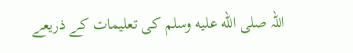اللہ صلى الله عليه وسلم کی تعلیمات کے ذریعے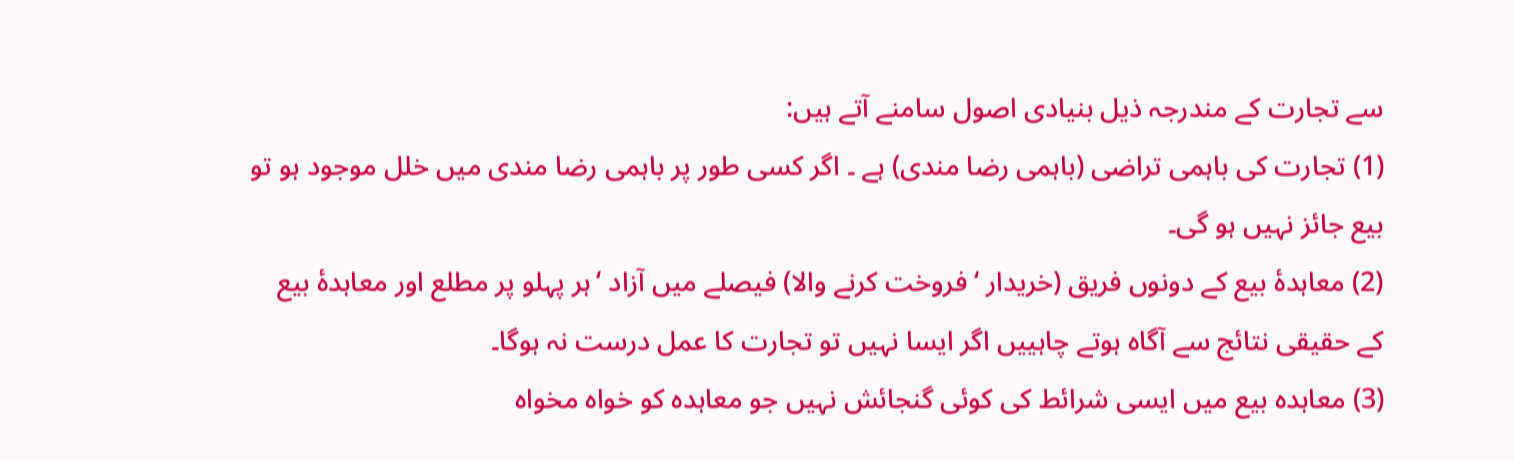سے تجارت کے مندرجہ ذیل بنیادی اصول سامنے آتے ہیں:
(1) تجارت کی باہمی تراضى (باہمی رضا مندی) ہے ۔ اگر کسی طور پر باہمی رضا مندی میں خلل موجود ہو تو بیع جائز نہیں ہو گی۔
(2) معاہدۂ بیع کے دونوں فریق (خریدار ‘فروخت کرنے والا) فیصلے میں آزاد ‘ہر پہلو پر مطلع اور معاہدۂ بیع کے حقیقی نتائج سے آگاہ ہوتے چاہییں اگر ایسا نہیں تو تجارت کا عمل درست نہ ہوگا۔
(3) معاہدہ بیع میں ایسی شرائط کی کوئی گنجائش نہیں جو معاہدہ کو خواہ مخواہ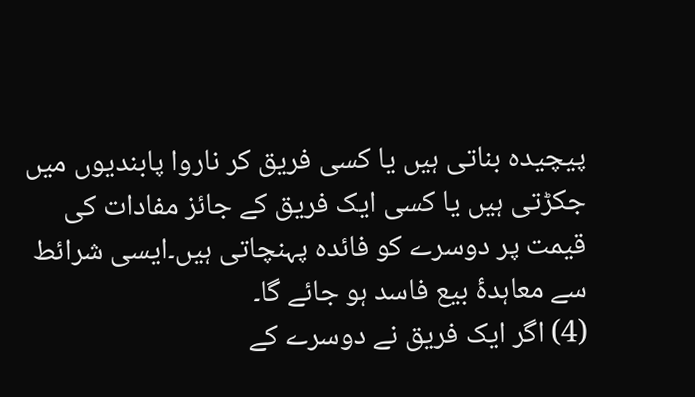پیچیدہ بناتی ہیں یا کسی فریق کر ناروا پابندیوں میں جکڑتی ہیں یا کسی ایک فریق کے جائز مفادات کی قیمت پر دوسرے کو فائدہ پہنچاتی ہیں۔ایسی شرائط سے معاہدۂ بیع فاسد ہو جائے گا۔
(4) اگر ایک فریق نے دوسرے کے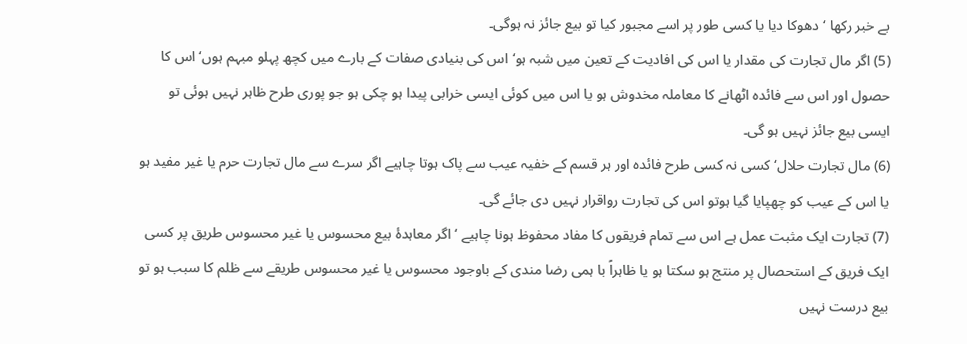بے خبر رکھا ‘دھوکا دیا یا کسی طور پر اسے مجبور کیا تو بیع جائز نہ ہوگی۔
(5) اگر مال تجارت کی مقدار یا اس کی افادیت کے تعین میں شبہ ہو‘اس کی بنیادی صفات کے بارے میں کچھ پہلو مبہم ہوں‘ اس کا حصول اور اس سے فائدہ اٹھانے کا معاملہ مخدوش ہو یا اس میں کوئی ایسی خرابی پیدا ہو چکی ہو جو پوری طرح ظاہر نہیں ہوئی تو ایسی بیع جائز نہیں ہو گی۔
(6) مال تجارت حلال‘کسی نہ کسی طرح فائدہ اور ہر قسم کے خفیہ عیب سے پاک ہوتا چاہیے اگر سرے سے مال تجارت حرم یا غیر مفید ہو یا اس کے عیب کو چھپایا گیا ہوتو اس کی تجارت رواقرار نہیں دی جائے گی۔
(7) تجارت ایک مثبت عمل ہے اس سے تمام فریقوں کا مفاد محفوظ ہونا چاہیے ‘اگر معاہدۂ بیع محسوس یا غیر محسوس طریق پر کسی ایک فریق کے استحصال پر منتج ہو سکتا ہو یا ظاہراً با ہمی رضا مندی کے باوجود محسوس یا غیر محسوس طریقے سے ظلم کا سبب ہو تو بیع درست نہیں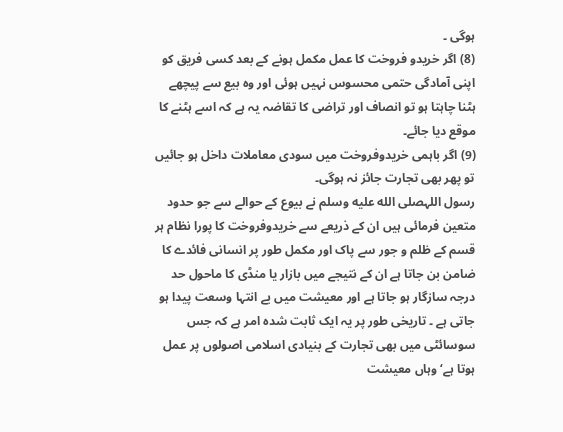ہوگی ۔
(8) اگر خریدو فروخت کا عمل مکمل ہونے کے بعد کسی فریق کو اپنی آمادگی حتمی محسوس نہیں ہوئی اور وہ بیع سے پیچھے ہٹنا چاہتا ہو تو انصاف اور تراضی کا تقاضہ یہ ہے کہ اسے ہٹنے کا موقع دیا جائے۔
(9) اگر باہمی خریدوفروخت میں سودی معاملات داخل ہو جائیں تو پھر بھی تجارت جائز نہ ہوگی۔
رسول اللہصلى الله عليه وسلم نے بیوع کے حوالے سے جو حدود متعین فرمائی ہیں ان کے ذریعے سے خریدوفروخت کا پورا نظام ہر قسم کے ظلم و جور سے پاک اور مکمل طور پر انسانی فائدے کا ضامن بن جاتا ہے ان کے نتیجے میں بازار یا منڈی کا ماحول حد درجہ سازگار ہو جاتا ہے اور معیشت میں بے انتہا وسعت پیدا ہو جاتی ہے ۔ تاریخی طور پر یہ ایک ثابت شدہ امر ہے کہ جس سوسائٹی میں بھی تجارت کے بنیادی اسلامی اصولوں پر عمل ہوتا ہے‘ وہاں معیشت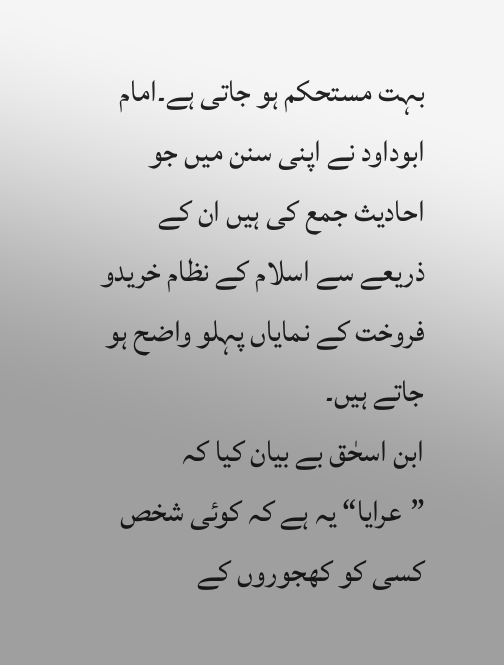بہت مستحکم ہو جاتی ہے۔امام ابوداود نے اپنی سنن میں جو احادیث جمع کی ہیں ان کے ذریعے سے اسلام کے نظام خریدو فروخت کے نمایاں پہلو واضح ہو جاتے ہیں۔
ابن اسحٰق بے بیان کیا کہ ”عرایا“ یہ ہے کہ کوئی شخص کسی کو کھجوروں کے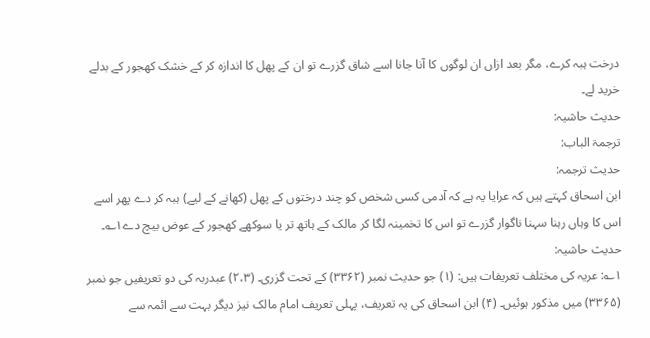درخت ہبہ کرے، مگر بعد ازاں ان لوگوں کا آنا جانا اسے شاق گزرے تو ان کے پھل کا اندازہ کر کے خشک کھجور کے بدلے خرید لے۔
حدیث حاشیہ:
ترجمۃ الباب:
حدیث ترجمہ:
ابن اسحاق کہتے ہیں کہ عرایا یہ ہے کہ آدمی کسی شخص کو چند درختوں کے پھل (کھانے کے لیے) ہبہ کر دے پھر اسے اس کا وہاں رہنا سہنا ناگوار گزرے تو اس کا تخمینہ لگا کر مالک کے ہاتھ تر یا سوکھے کھجور کے عوض بیچ دے۱؎۔
حدیث حاشیہ:
۱؎: عریہ کی مختلف تعریفات ہیں: (۱) جو حدیث نمبر (۳۳۶۲) کے تحت گزری۔ (۲،۳) عبدربہ کی دو تعریفیں جو نمبر (۳۳۶۵) میں مذکور ہوئیں۔ (۴) ابن اسحاق کی یہ تعریف، پہلی تعریف امام مالک نیز دیگر بہت سے ائمہ سے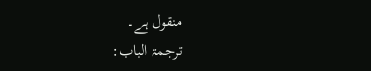منقول ہے۔
ترجمۃ الباب: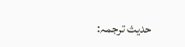حدیث ترجمہ: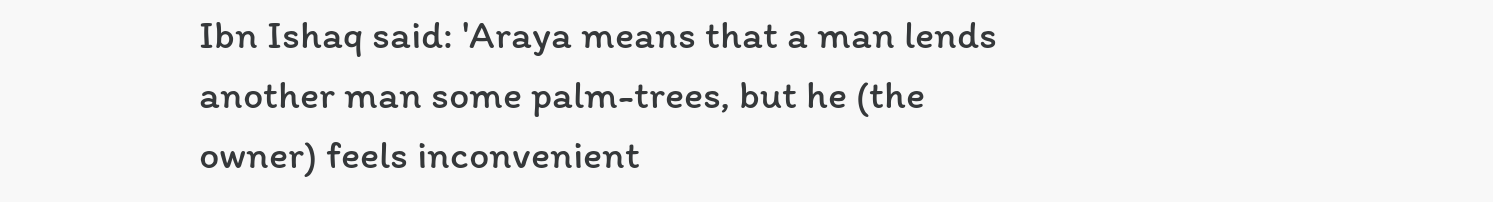Ibn Ishaq said: 'Araya means that a man lends another man some palm-trees, but he (the owner) feels inconvenient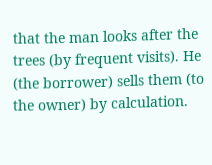that the man looks after the trees (by frequent visits). He (the borrower) sells them (to the owner) by calculation.